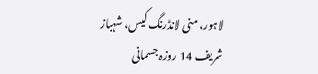لاہور، منی لانڈرنگ کیس، شہباز شریف 14 روزہ جسمانی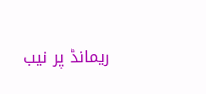ریمانڈ پر نیب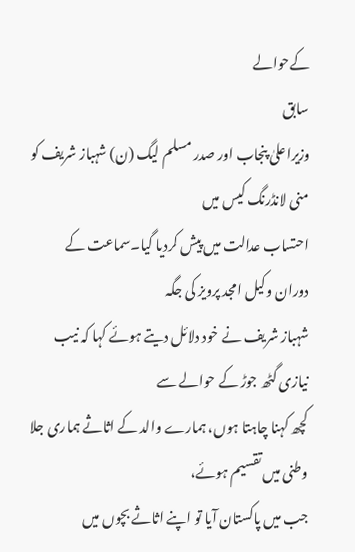کےحوالے
سابق
وزیراعلیٰ پنجاب اور صدر مسلم لیگ (ن) شہباز شریف کو منی لانڈرنگ کیس میں
احتساب عدالت میں پیش کردیا گیا۔سماعت کے دوران وکیل امجد پرویز کی جگہ
شہباز شریف نے خود دلائل دیتے ہوئے کہا کہ نیب نیازی گٹھ جوڑ کے حوالے سے
کچھ کہنا چاہتا ہوں، ہمارے والد کے اثاثے ہماری جلا وطنی میں تقسیم ہوئے،
جب میں پاکستان آیا تو اپنے اثاثے بچوں میں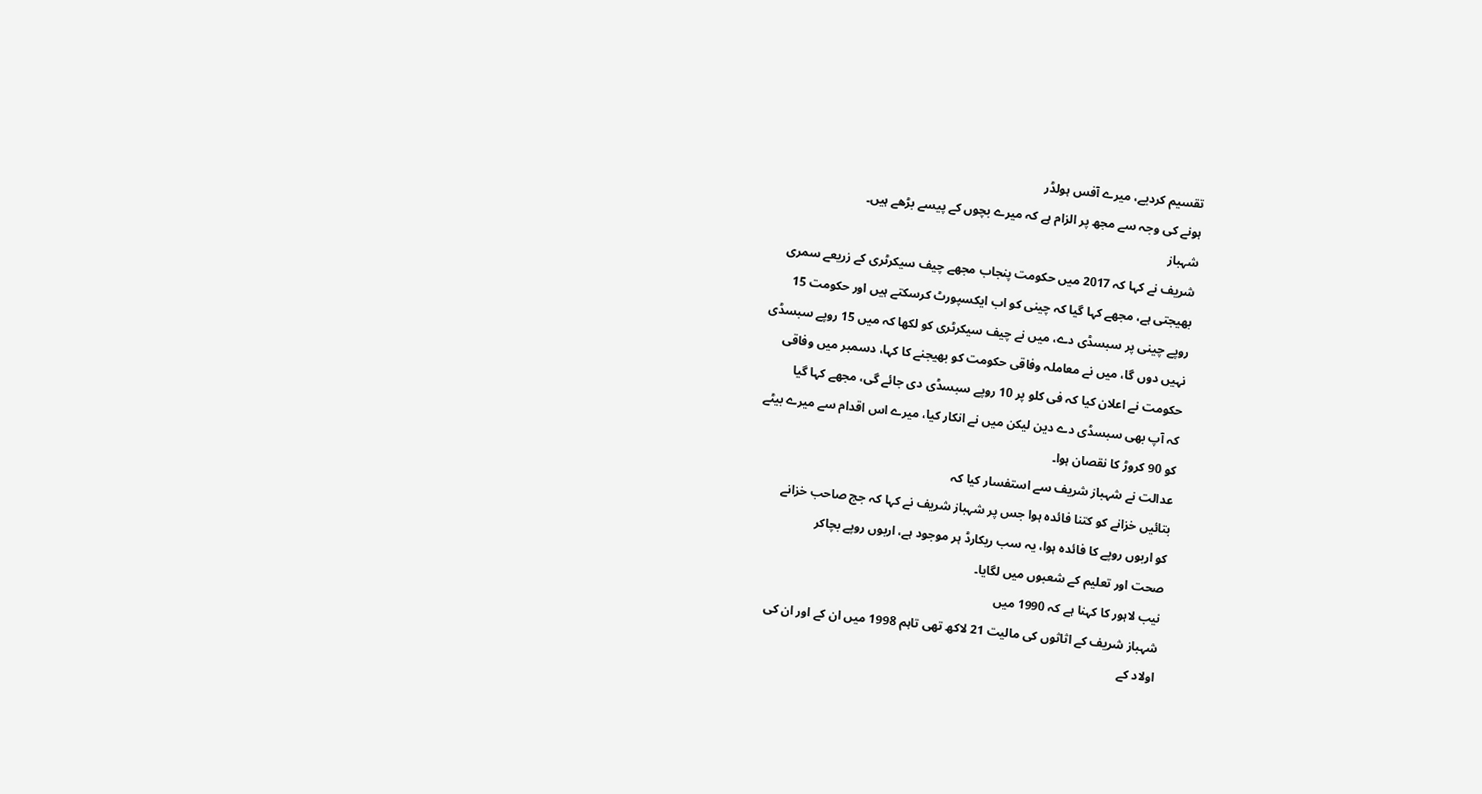تقسیم کردیے، میرے آفس ہولڈر
ہونے کی وجہ سے مجھ پر الزام ہے کہ میرے بچوں کے پیسے بڑھے ہیں۔
شہباز
شریف نے کہا کہ 2017 میں حکومت پنجاب مجھے چیف سیکرٹری کے زریعے سمری
بھیجتی ہے، مجھے کہا گیا کہ چینی کو اب ایکسپورٹ کرسکتے ہیں اور حکومت 15
روپے چینی پر سبسڈی دے، میں نے چیف سیکرٹری کو لکھا کہ میں 15 روپے سبسڈی
نہیں دوں گا، میں نے معاملہ وفاقی حکومت کو بھیجنے کا کہا، دسمبر میں وفاقی
حکومت نے اعلان کیا کہ فی کلو پر 10 روپے سبسڈی دی جائے گی، مجھے کہا گیا
کہ آپ بھی سبسڈی دے دین لیکن میں نے انکار کیا، میرے اس اقدام سے میرے بیٹے
کو 90 کروڑ کا نقصان ہوا۔
عدالت نے شہباز شریف سے استفسار کیا کہ
بتائیں خزانے کو کتنا فائدہ ہوا جس پر شہباز شریف نے کہا کہ جج صاحب خزانے
کو اربوں روپے کا فائدہ ہوا، یہ سب ریکارڈ ہر موجود ہے، اربوں روپے بچاکر
صحت اور تعلیم کے شعبوں میں لگایا۔
نیب لاہور کا کہنا ہے کہ 1990 میں
شہباز شریف کے اثاثوں کی مالیت 21 لاکھ تھی تاہم 1998 میں ان کے اور ان کی
اولاد کے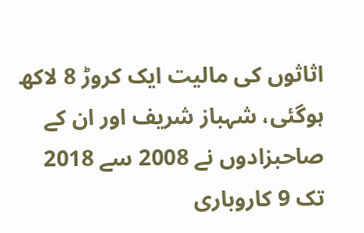اثاثوں کی مالیت ایک کروڑ 8 لاکھ ہوگئی، شہباز شریف اور ان کے
صاحبزادوں نے 2008 سے 2018 تک 9 کاروباری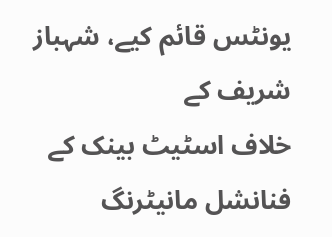یونٹس قائم کیے، شہباز شریف کے
خلاف اسٹیٹ بینک کے فنانشل مانیٹرنگ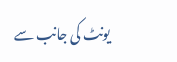یونٹ کی جانب سے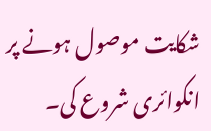شکایت موصول ہونے پر
انکوائری شروع کی۔